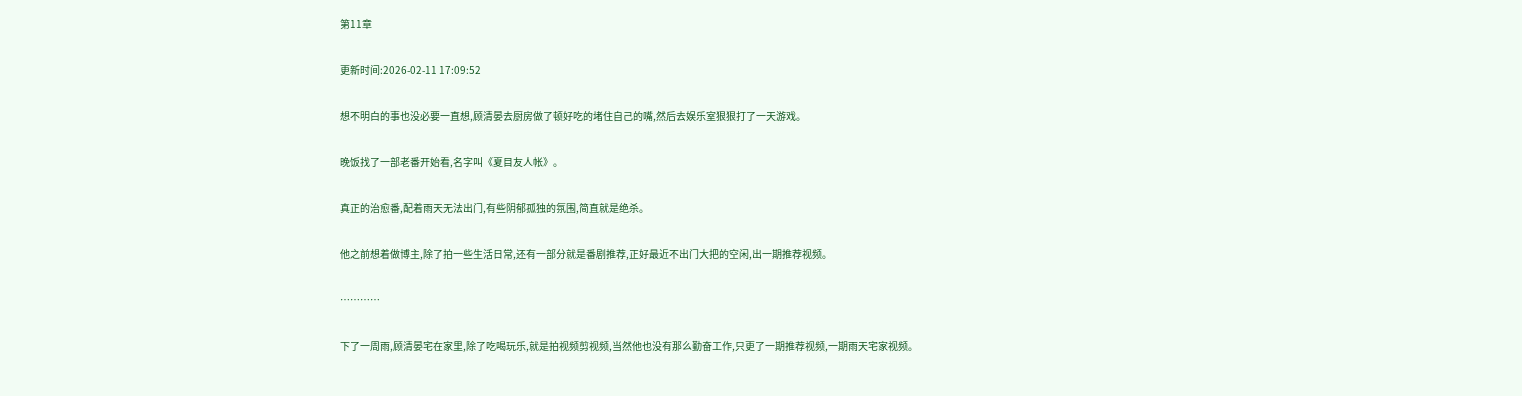第11章

更新时间:2026-02-11 17:09:52

想不明白的事也没必要一直想,顾清晏去厨房做了顿好吃的堵住自己的嘴,然后去娱乐室狠狠打了一天游戏。

晚饭找了一部老番开始看,名字叫《夏目友人帐》。

真正的治愈番,配着雨天无法出门,有些阴郁孤独的氛围,简直就是绝杀。

他之前想着做博主,除了拍一些生活日常,还有一部分就是番剧推荐,正好最近不出门大把的空闲,出一期推荐视频。

…………

下了一周雨,顾清晏宅在家里,除了吃喝玩乐,就是拍视频剪视频,当然他也没有那么勤奋工作,只更了一期推荐视频,一期雨天宅家视频。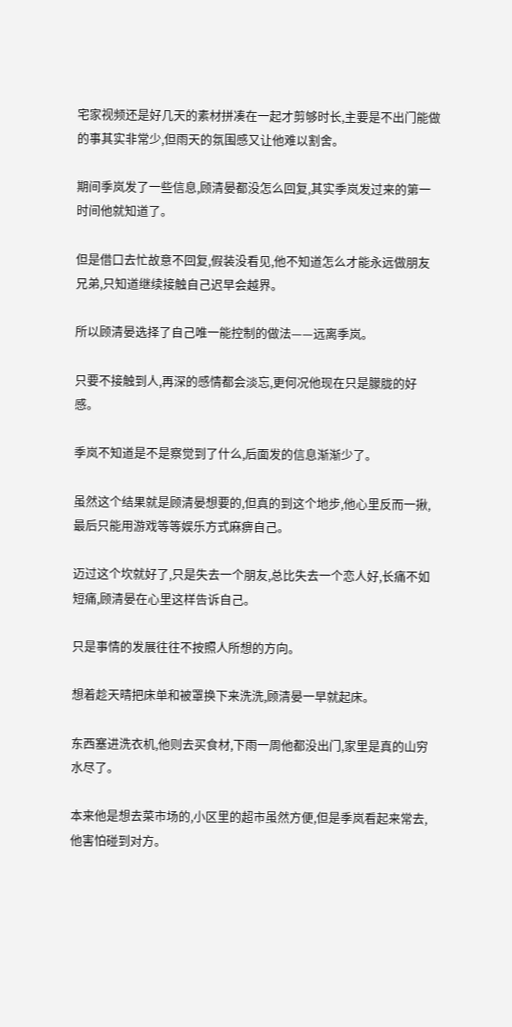宅家视频还是好几天的素材拼凑在一起才剪够时长,主要是不出门能做的事其实非常少,但雨天的氛围感又让他难以割舍。

期间季岚发了一些信息,顾清晏都没怎么回复,其实季岚发过来的第一时间他就知道了。

但是借口去忙故意不回复,假装没看见,他不知道怎么才能永远做朋友兄弟,只知道继续接触自己迟早会越界。

所以顾清晏选择了自己唯一能控制的做法——远离季岚。

只要不接触到人,再深的感情都会淡忘,更何况他现在只是朦胧的好感。

季岚不知道是不是察觉到了什么,后面发的信息渐渐少了。

虽然这个结果就是顾清晏想要的,但真的到这个地步,他心里反而一揪,最后只能用游戏等等娱乐方式麻痹自己。

迈过这个坎就好了,只是失去一个朋友,总比失去一个恋人好,长痛不如短痛,顾清晏在心里这样告诉自己。

只是事情的发展往往不按照人所想的方向。

想着趁天晴把床单和被罩换下来洗洗,顾清晏一早就起床。

东西塞进洗衣机,他则去买食材,下雨一周他都没出门,家里是真的山穷水尽了。

本来他是想去菜市场的,小区里的超市虽然方便,但是季岚看起来常去,他害怕碰到对方。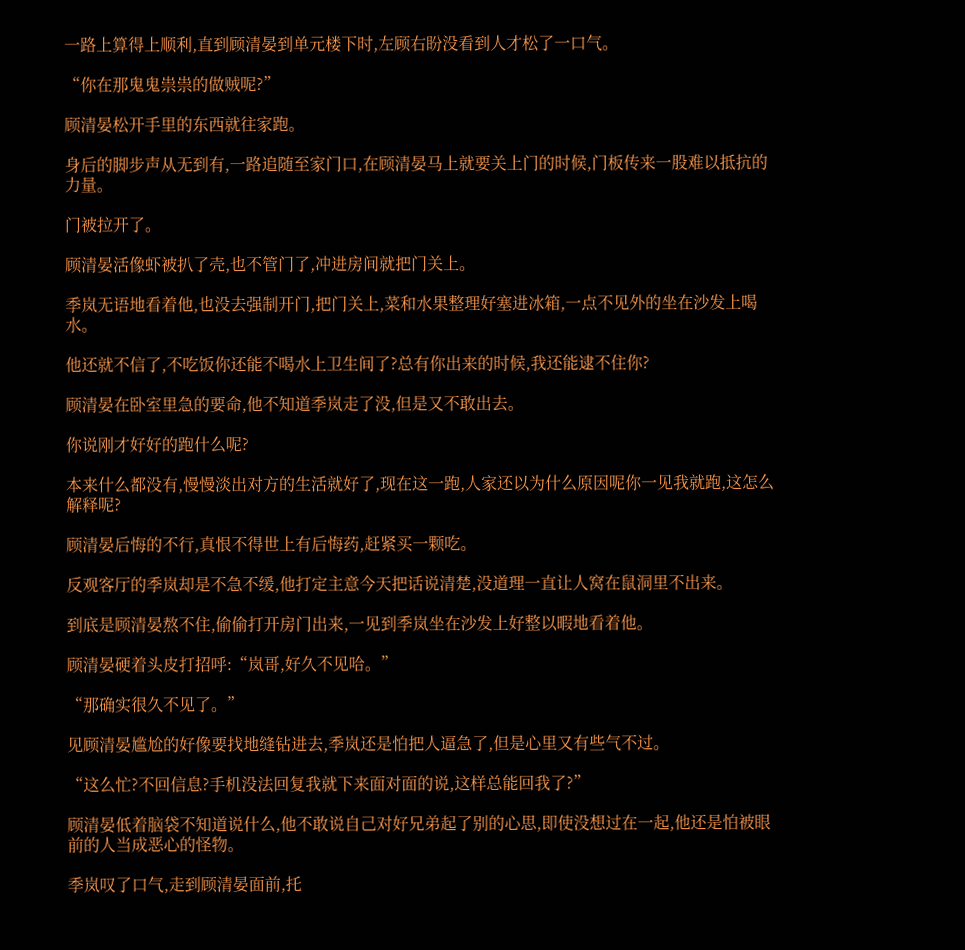一路上算得上顺利,直到顾清晏到单元楼下时,左顾右盼没看到人才松了一口气。

“你在那鬼鬼祟祟的做贼呢?”

顾清晏松开手里的东西就往家跑。

身后的脚步声从无到有,一路追随至家门口,在顾清晏马上就要关上门的时候,门板传来一股难以抵抗的力量。

门被拉开了。

顾清晏活像虾被扒了壳,也不管门了,冲进房间就把门关上。

季岚无语地看着他,也没去强制开门,把门关上,菜和水果整理好塞进冰箱,一点不见外的坐在沙发上喝水。

他还就不信了,不吃饭你还能不喝水上卫生间了?总有你出来的时候,我还能逮不住你?

顾清晏在卧室里急的要命,他不知道季岚走了没,但是又不敢出去。

你说刚才好好的跑什么呢?

本来什么都没有,慢慢淡出对方的生活就好了,现在这一跑,人家还以为什么原因呢你一见我就跑,这怎么解释呢?

顾清晏后悔的不行,真恨不得世上有后悔药,赶紧买一颗吃。

反观客厅的季岚却是不急不缓,他打定主意今天把话说清楚,没道理一直让人窝在鼠洞里不出来。

到底是顾清晏熬不住,偷偷打开房门出来,一见到季岚坐在沙发上好整以暇地看着他。

顾清晏硬着头皮打招呼:“岚哥,好久不见哈。”

“那确实很久不见了。”

见顾清晏尴尬的好像要找地缝钻进去,季岚还是怕把人逼急了,但是心里又有些气不过。

“这么忙?不回信息?手机没法回复我就下来面对面的说,这样总能回我了?”

顾清晏低着脑袋不知道说什么,他不敢说自己对好兄弟起了别的心思,即使没想过在一起,他还是怕被眼前的人当成恶心的怪物。

季岚叹了口气,走到顾清晏面前,托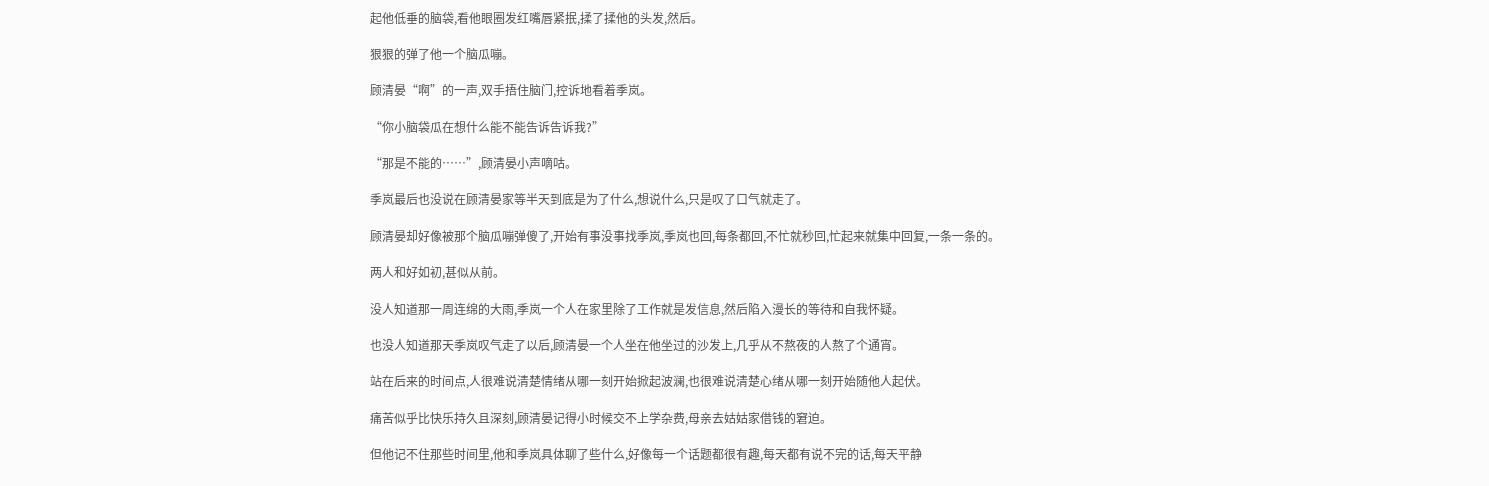起他低垂的脑袋,看他眼圈发红嘴唇紧抿,揉了揉他的头发,然后。

狠狠的弹了他一个脑瓜嘣。

顾清晏“啊”的一声,双手捂住脑门,控诉地看着季岚。

“你小脑袋瓜在想什么能不能告诉告诉我?”

“那是不能的……”,顾清晏小声嘀咕。

季岚最后也没说在顾清晏家等半天到底是为了什么,想说什么,只是叹了口气就走了。

顾清晏却好像被那个脑瓜嘣弹傻了,开始有事没事找季岚,季岚也回,每条都回,不忙就秒回,忙起来就集中回复,一条一条的。

两人和好如初,甚似从前。

没人知道那一周连绵的大雨,季岚一个人在家里除了工作就是发信息,然后陷入漫长的等待和自我怀疑。

也没人知道那天季岚叹气走了以后,顾清晏一个人坐在他坐过的沙发上,几乎从不熬夜的人熬了个通宵。

站在后来的时间点,人很难说清楚情绪从哪一刻开始掀起波澜,也很难说清楚心绪从哪一刻开始随他人起伏。

痛苦似乎比快乐持久且深刻,顾清晏记得小时候交不上学杂费,母亲去姑姑家借钱的窘迫。

但他记不住那些时间里,他和季岚具体聊了些什么,好像每一个话题都很有趣,每天都有说不完的话,每天平静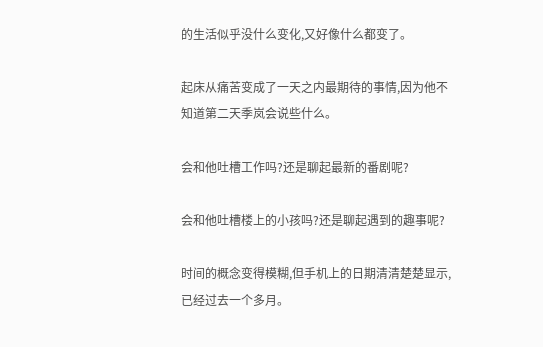的生活似乎没什么变化,又好像什么都变了。

起床从痛苦变成了一天之内最期待的事情,因为他不知道第二天季岚会说些什么。

会和他吐槽工作吗?还是聊起最新的番剧呢?

会和他吐槽楼上的小孩吗?还是聊起遇到的趣事呢?

时间的概念变得模糊,但手机上的日期清清楚楚显示,已经过去一个多月。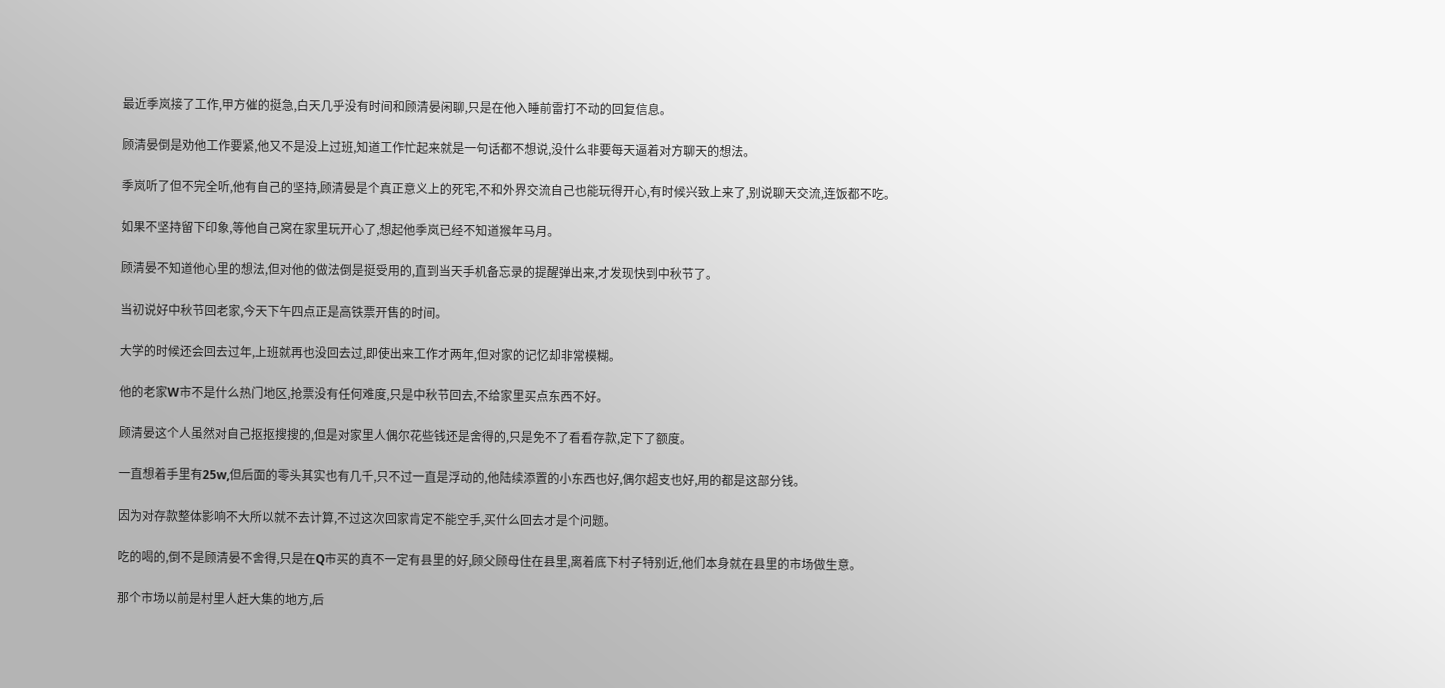最近季岚接了工作,甲方催的挺急,白天几乎没有时间和顾清晏闲聊,只是在他入睡前雷打不动的回复信息。

顾清晏倒是劝他工作要紧,他又不是没上过班,知道工作忙起来就是一句话都不想说,没什么非要每天逼着对方聊天的想法。

季岚听了但不完全听,他有自己的坚持,顾清晏是个真正意义上的死宅,不和外界交流自己也能玩得开心,有时候兴致上来了,别说聊天交流,连饭都不吃。

如果不坚持留下印象,等他自己窝在家里玩开心了,想起他季岚已经不知道猴年马月。

顾清晏不知道他心里的想法,但对他的做法倒是挺受用的,直到当天手机备忘录的提醒弹出来,才发现快到中秋节了。

当初说好中秋节回老家,今天下午四点正是高铁票开售的时间。

大学的时候还会回去过年,上班就再也没回去过,即使出来工作才两年,但对家的记忆却非常模糊。

他的老家W市不是什么热门地区,抢票没有任何难度,只是中秋节回去,不给家里买点东西不好。

顾清晏这个人虽然对自己抠抠搜搜的,但是对家里人偶尔花些钱还是舍得的,只是免不了看看存款,定下了额度。

一直想着手里有25w,但后面的零头其实也有几千,只不过一直是浮动的,他陆续添置的小东西也好,偶尔超支也好,用的都是这部分钱。

因为对存款整体影响不大所以就不去计算,不过这次回家肯定不能空手,买什么回去才是个问题。

吃的喝的,倒不是顾清晏不舍得,只是在Q市买的真不一定有县里的好,顾父顾母住在县里,离着底下村子特别近,他们本身就在县里的市场做生意。

那个市场以前是村里人赶大集的地方,后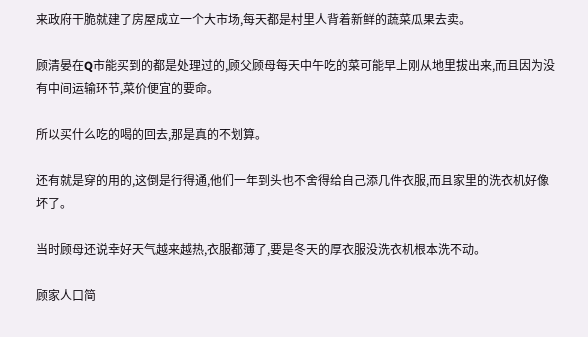来政府干脆就建了房屋成立一个大市场,每天都是村里人背着新鲜的蔬菜瓜果去卖。

顾清晏在Q市能买到的都是处理过的,顾父顾母每天中午吃的菜可能早上刚从地里拔出来,而且因为没有中间运输环节,菜价便宜的要命。

所以买什么吃的喝的回去,那是真的不划算。

还有就是穿的用的,这倒是行得通,他们一年到头也不舍得给自己添几件衣服,而且家里的洗衣机好像坏了。

当时顾母还说幸好天气越来越热,衣服都薄了,要是冬天的厚衣服没洗衣机根本洗不动。

顾家人口简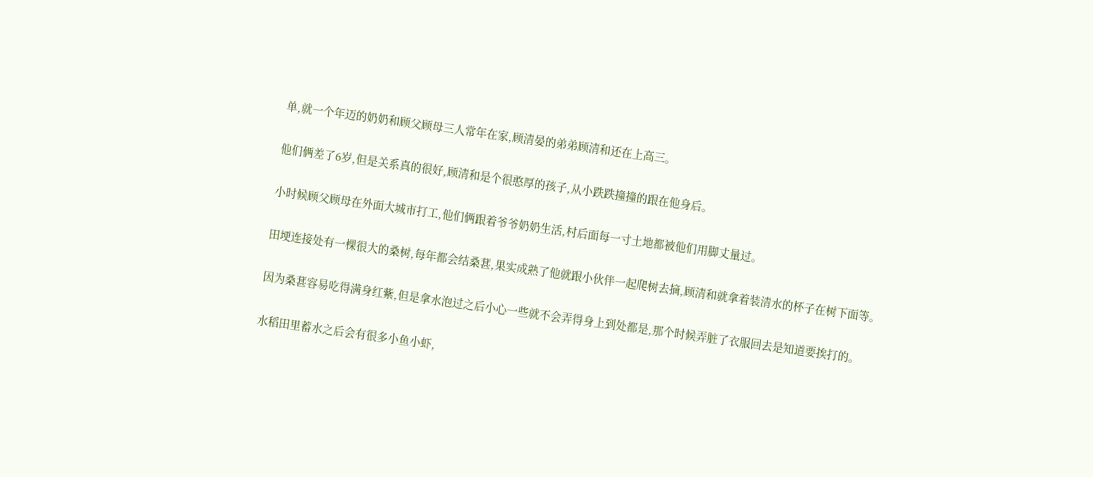单,就一个年迈的奶奶和顾父顾母三人常年在家,顾清晏的弟弟顾清和还在上高三。

他们俩差了6岁,但是关系真的很好,顾清和是个很憨厚的孩子,从小跌跌撞撞的跟在他身后。

小时候顾父顾母在外面大城市打工,他们俩跟着爷爷奶奶生活,村后面每一寸土地都被他们用脚丈量过。

田埂连接处有一棵很大的桑树,每年都会结桑葚,果实成熟了他就跟小伙伴一起爬树去摘,顾清和就拿着装清水的杯子在树下面等。

因为桑葚容易吃得满身红紫,但是拿水泡过之后小心一些就不会弄得身上到处都是,那个时候弄脏了衣服回去是知道要挨打的。

水稻田里蓄水之后会有很多小鱼小虾,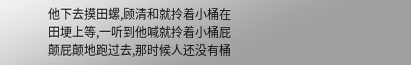他下去摸田螺,顾清和就拎着小桶在田埂上等,一听到他喊就拎着小桶屁颠屁颠地跑过去,那时候人还没有桶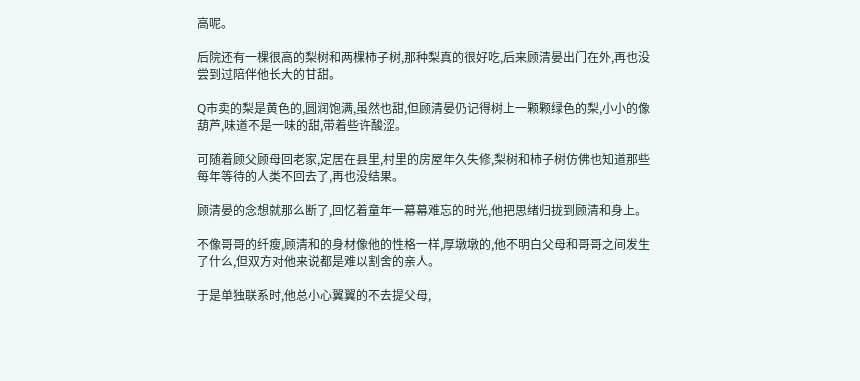高呢。

后院还有一棵很高的梨树和两棵柿子树,那种梨真的很好吃,后来顾清晏出门在外,再也没尝到过陪伴他长大的甘甜。

Q市卖的梨是黄色的,圆润饱满,虽然也甜,但顾清晏仍记得树上一颗颗绿色的梨,小小的像葫芦,味道不是一味的甜,带着些许酸涩。

可随着顾父顾母回老家,定居在县里,村里的房屋年久失修,梨树和柿子树仿佛也知道那些每年等待的人类不回去了,再也没结果。

顾清晏的念想就那么断了,回忆着童年一幕幕难忘的时光,他把思绪归拢到顾清和身上。

不像哥哥的纤瘦,顾清和的身材像他的性格一样,厚墩墩的,他不明白父母和哥哥之间发生了什么,但双方对他来说都是难以割舍的亲人。

于是单独联系时,他总小心翼翼的不去提父母,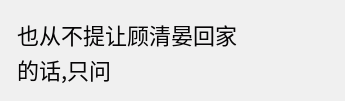也从不提让顾清晏回家的话,只问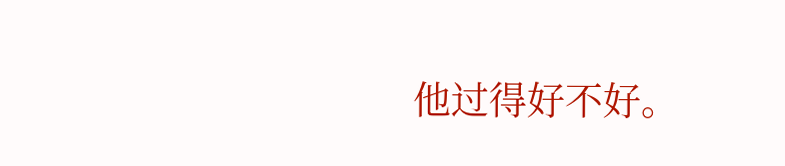他过得好不好。